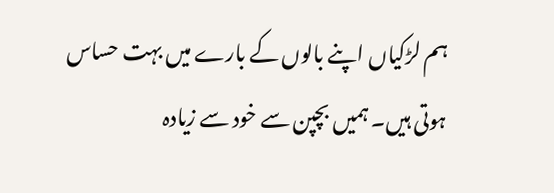ہم لڑکیاں اپنے بالوں کے بارے میں بہت حساس ہوتی ہیں۔ ہمیں بچپن سے خود سے زیادہ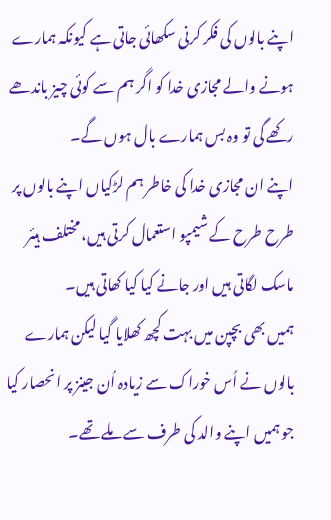اپنے بالوں کی فکر کرنی سکھائی جاتی ہے کیونکہ ہمارے ہونے والے مجازی خدا کو اگر ہم سے کوئی چیز باندھے رکھے گی تو وہ بس ہمارے بال ہوں گے۔
اپنے ان مجازی خدا کی خاطر ہم لڑکیاں اپنے بالوں پر طرح طرح کے شیمپو استعمال کرتی ہیں، مختلف ہیئر ماسک لگاتی ہیں اور جانے کیا کیا کھاتی ہیں۔
ہمیں بھی بچپن میں بہت کچھ کھلایا گیا لیکن ہمارے بالوں نے اُس خوراک سے زیادہ اُن جینز پر انحصار کیا جو ہمیں اپنے والد کی طرف سے ملے تھے۔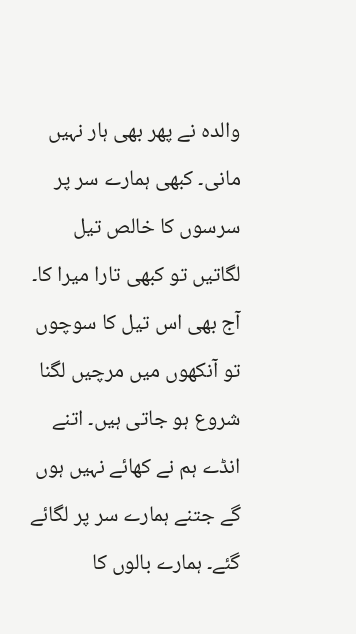والدہ نے پھر بھی ہار نہیں مانی۔ کبھی ہمارے سر پر سرسوں کا خالص تیل لگاتیں تو کبھی تارا میرا کا۔ آج بھی اس تیل کا سوچوں تو آنکھوں میں مرچیں لگنا شروع ہو جاتی ہیں۔ اتنے انڈے ہم نے کھائے نہیں ہوں گے جتنے ہمارے سر پر لگائے گئے۔ ہمارے بالوں کا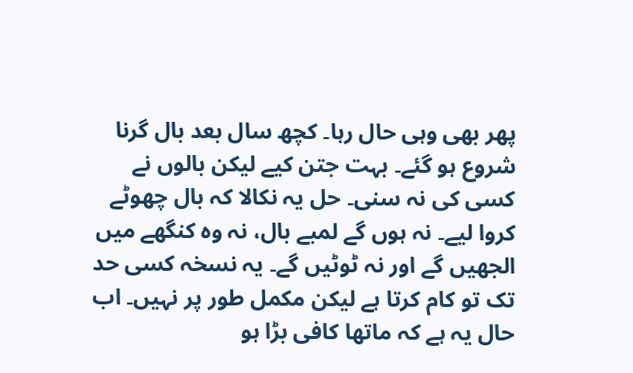پھر بھی وہی حال رہا۔ کچھ سال بعد بال گرنا شروع ہو گئے۔ بہت جتن کیے لیکن بالوں نے کسی کی نہ سنی۔ حل یہ نکالا کہ بال چھوٹے کروا لیے۔ نہ ہوں گے لمبے بال، نہ وہ کنگھے میں الجھیں گے اور نہ ٹوٹیں گے۔ یہ نسخہ کسی حد تک تو کام کرتا ہے لیکن مکمل طور پر نہیں۔ اب حال یہ ہے کہ ماتھا کافی بڑا ہو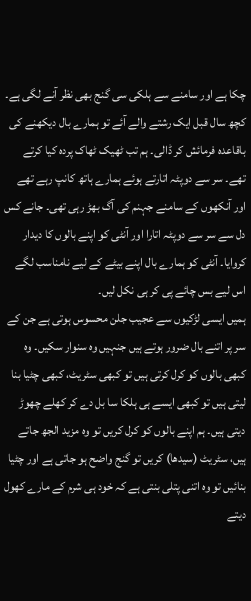چکا ہے اور سامنے سے ہلکی سی گنج بھی نظر آنے لگی ہے۔
کچھ سال قبل ایک رشتے والے آئے تو ہمارے بال دیکھنے کی باقاعدہ فرمائش کر ڈالی۔ ہم تب ٹھیک ٹھاک پردہ کیا کرتے تھے۔ سر سے دوپٹہ اتارتے ہوئے ہمارے ہاتھ کانپ رہے تھے اور آنکھوں کے سامنے جہنم کی آگ بھڑ رہی تھی۔ جانے کس دل سے سر سے دوپٹہ اتارا اور آنٹی کو اپنے بالوں کا دیدار کروایا۔ آنٹی کو ہمارے بال اپنے بیٹے کے لیے نامناسب لگے اس لیے بس چائے پی کر ہی نکل لیں۔
ہمیں ایسی لڑکیوں سے عجیب جلن محسوس ہوتی ہے جن کے سر پر اتنے بال ضرور ہوتے ہیں جنہیں وہ سنوار سکیں۔ وہ کبھی بالوں کو کرل کرتی ہیں تو کبھی سٹریٹ، کبھی چٹیا بنا لیتی ہیں تو کبھی ایسے ہی ہلکا سا بل دے کر کھلے چھوڑ دیتی ہیں۔ ہم اپنے بالوں کو کرل کریں تو وہ مزید الجھ جاتے ہیں، سٹریٹ (سیدھا) کریں تو گنج واضح ہو جاتی ہے اور چٹیا بنائیں تو وہ اتنی پتلی بنتی ہے کہ خود ہی شرم کے مارے کھول دیتے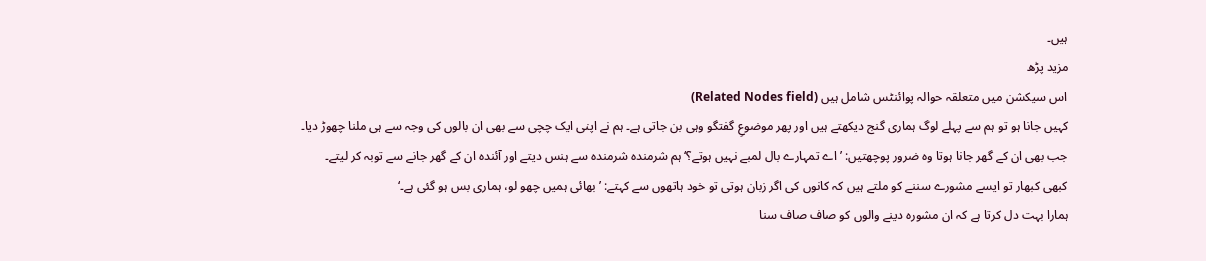ہیں۔
مزید پڑھ
اس سیکشن میں متعلقہ حوالہ پوائنٹس شامل ہیں (Related Nodes field)
کہیں جانا ہو تو ہم سے پہلے لوگ ہماری گنج دیکھتے ہیں اور پھر موضوعِ گفتگو وہی بن جاتی ہے۔ ہم نے اپنی ایک چچی سے بھی ان بالوں کی وجہ سے ہی ملنا چھوڑ دیا۔ جب بھی ان کے گھر جانا ہوتا وہ ضرور پوچھتیں: ’ اے تمہارے بال لمبے نہیں ہوتے؟‘ ہم شرمندہ شرمندہ سے ہنس دیتے اور آئندہ ان کے گھر جانے سے توبہ کر لیتے۔
کبھی کبھار تو ایسے مشورے سننے کو ملتے ہیں کہ کانوں کی اگر زبان ہوتی تو خود ہاتھوں سے کہتے: ’بھائی ہمیں چھو لو، ہماری بس ہو گئی ہے۔‘
ہمارا بہت دل کرتا ہے کہ ان مشورہ دینے والوں کو صاف صاف سنا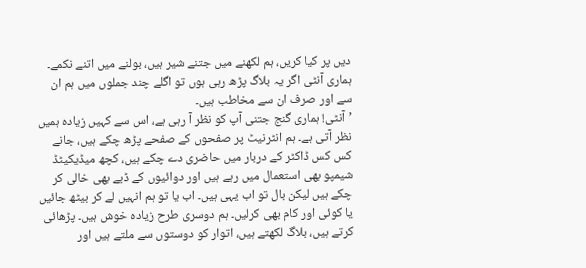دیں پر کیا کریں، ہم لکھنے میں جتنے شیر ہیں، بولنے میں اتنے نکمے۔ ہماری آنٹی اگر یہ بلاگ پڑھ رہی ہوں تو اگلے چند جملوں میں ہم ان سے اور صرف ان سے مخاطب ہیں۔
’آنٹی! ہماری گنج جتنی آپ کو نظر آ رہی ہے، اس سے کہیں زیادہ ہمیں نظر آتی ہے۔ ہم انٹرنیٹ پر صفحوں کے صفحے پڑھ چکے ہیں، جانے کس کس ڈاکٹر کے دربار میں حاضری دے چکے ہیں، کچھ میڈیکیٹڈ شیمپو بھی استعمال میں رہے ہیں اور دوائیوں کے ڈبے بھی خالی کر چکے ہیں لیکن بال تو اب یہی ہیں۔ اب یا تو ہم انہیں لے کر بیٹھ جائیں یا کوئی اور کام بھی کرلیں۔ ہم دوسری طرح زیادہ خوش ہیں۔ پڑھائی کرتے ہیں، بلاگ لکھتے ہیں، اتوار کو دوستوں سے ملتے ہیں اور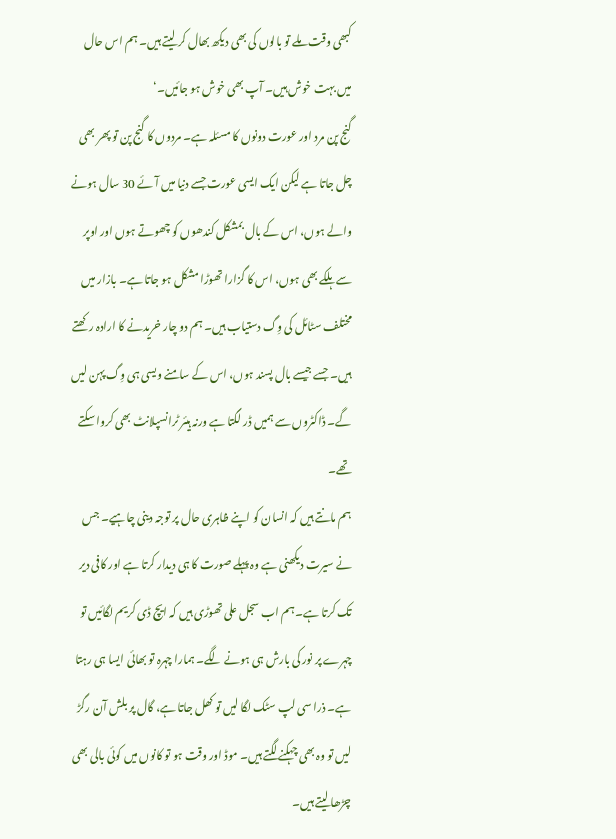کبھی وقت ملے تو بالوں کی بھی دیکھ بھال کر لیتے ہیں۔ ہم اس حال میں بہت خوش ہیں۔ آپ بھی خوش ہو جائیں۔‘
گنج پن مرد اور عورت دونوں کا مسئلہ ہے۔ مردوں کا گنج پن تو پھر بھی چل جاتا ہے لیکن ایک ایسی عورت جسے دنیا میں آئے 30 سال ہونے والے ہوں، اس کے بال بمشکل کندھوں کو چھوتے ہوں اور اوپر سے ہلکے بھی ہوں، اس کا گزارا تھوڑا مشکل ہو جاتا ہے۔ بازار میں مختلف سٹائل کی وِگ دستیاب ہیں۔ ہم دو چار خریدنے کا ارادہ رکھتے ہیں۔ جسے جیسے بال پسند ہوں، اس کے سامنے ویسی ہی وِگ پہن لیں گے۔ ڈاکٹروں سے ہمیں ڈر لگتا ہے ورنہ ہیئر ٹرانسپلانٹ بھی کروا سکتے تھے۔
ہم مانتے ہیں کہ انسان کو اپنے ظاہری حال پر توجہ دینی چاہیے۔ جس نے سیرت دیکھنی ہے وہ پہلے صورت کا ہی دیدار کرتا ہے اور کافی دیر تک کرتا ہے۔ ہم اب سجل علی تھوڑی ہیں کہ ایچ ڈی کریم لگائیں تو چہرے پر نور کی بارش ہی ہونے لگے۔ ہمارا چہرہ تو بھائی ایسا ہی رہتا ہے۔ ذرا سی لپ سٹک لگا لیں تو کھل جاتا ہے، گال پر بلش آن رگڑ لیں تو وہ بھی چہکنے لگتے ہیں۔ موڈ اور وقت ہو تو کانوں میں کوئی بالی بھی چڑھا لیتے ہیں۔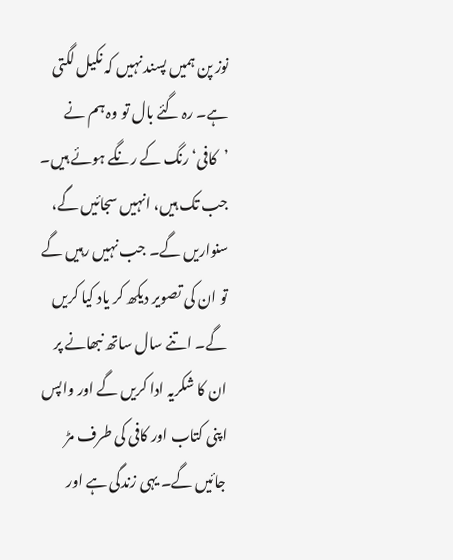نوز پن ہمیں پسند نہیں کہ نکیل لگتی ہے۔ رہ گئے بال تو وہ ہم نے ’کافی‘ رنگ کے رنگے ہوئے ہیں۔ جب تک ہیں، انہیں سجائیں گے، سنواریں گے۔ جب نہیں رہیں گے تو ان کی تصویر دیکھ کر یاد کیا کریں گے۔ اتنے سال ساتھ نبھانے پر ان کا شکریہ ادا کریں گے اور واپس اپنی کتاب اور کافی کی طرف مڑ جائیں گے۔ یہی زندگی ہے اور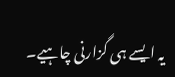یہ ایسے ہی گزارنی چاہیے۔